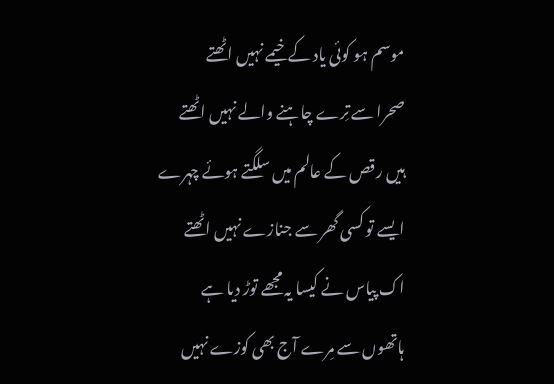موسم ہو کوئی یاد کے خیمے نہیں اٹھتے
صحرا سے تِرے چاہنے والے نہیں اٹھتے
ہیں رقص کے عالم میں سلگتے ہوئے چہرے
ایسے تو کسی گھر سے جنازے نہیں اٹھتے
اک پیاس نے کیسا یہ مجھے توڑ دیا ہے
ہاتھوں سے مِرے آج بھی کوزے نہیں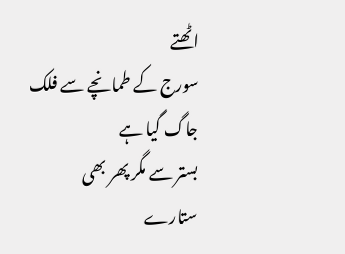اٹھتے
سورج کے طمانچے سے فلک جاگ گیا ہے
بستر سے مگر پھر بھی ستارے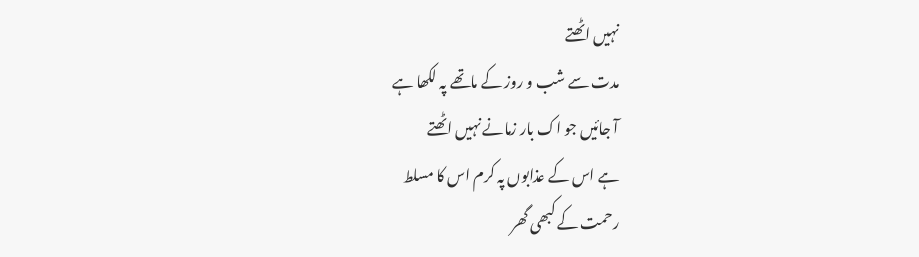نہیں اٹھتے
مدت سے شب و روز کے ماتھے پہ لکھا ہے
آ جائیں جو اک بار زمانے نہیں اٹھتے
ہے اس کے عذابوں پہ کرم اس کا مسلط
رحمت کے کبھی گھر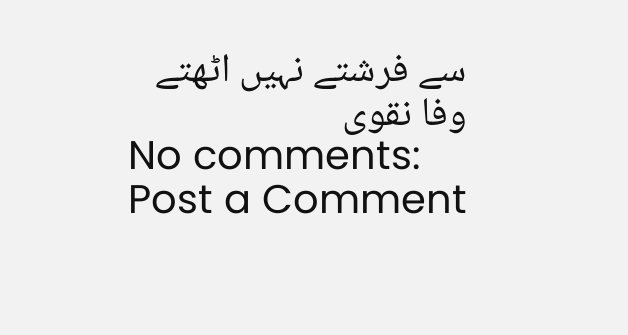سے فرشتے نہیں اٹھتے
وفا نقوی
No comments:
Post a Comment